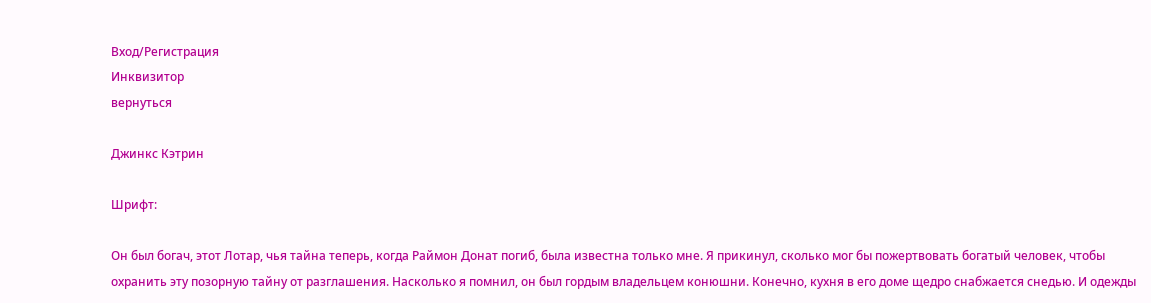Вход/Регистрация
Инквизитор
вернуться

Джинкс Кэтрин

Шрифт:

Он был богач, этот Лотар, чья тайна теперь, когда Раймон Донат погиб, была известна только мне. Я прикинул, сколько мог бы пожертвовать богатый человек, чтобы охранить эту позорную тайну от разглашения. Насколько я помнил, он был гордым владельцем конюшни. Конечно, кухня в его доме щедро снабжается снедью. И одежды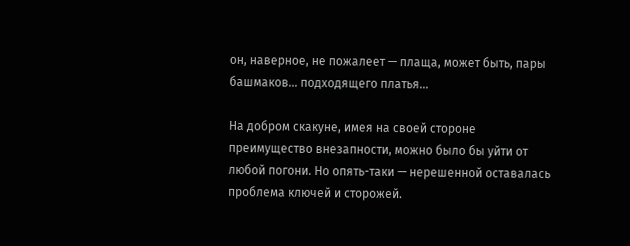он, наверное, не пожалеет — плаща, может быть, пары башмаков… подходящего платья…

На добром скакуне, имея на своей стороне преимущество внезапности, можно было бы уйти от любой погони. Но опять-таки — нерешенной оставалась проблема ключей и сторожей.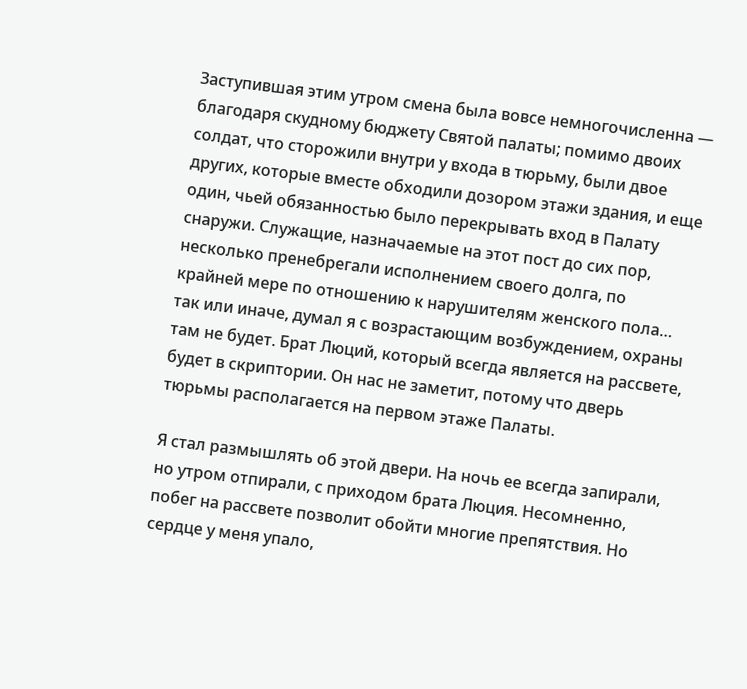Заступившая этим утром смена была вовсе немногочисленна — благодаря скудному бюджету Святой палаты; помимо двоих солдат, что сторожили внутри у входа в тюрьму, были двое других, которые вместе обходили дозором этажи здания, и еще один, чьей обязанностью было перекрывать вход в Палату снаружи. Служащие, назначаемые на этот пост до сих пор, несколько пренебрегали исполнением своего долга, по крайней мере по отношению к нарушителям женского пола… так или иначе, думал я с возрастающим возбуждением, охраны там не будет. Брат Люций, который всегда является на рассвете, будет в скриптории. Он нас не заметит, потому что дверь тюрьмы располагается на первом этаже Палаты.

Я стал размышлять об этой двери. На ночь ее всегда запирали, но утром отпирали, с приходом брата Люция. Несомненно, побег на рассвете позволит обойти многие препятствия. Но сердце у меня упало,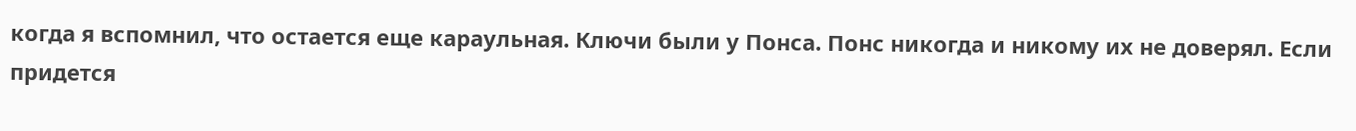когда я вспомнил, что остается еще караульная. Ключи были у Понса. Понс никогда и никому их не доверял. Если придется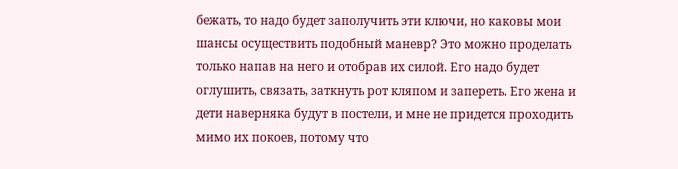бежать, то надо будет заполучить эти ключи, но каковы мои шансы осуществить подобный маневр? Это можно проделать только напав на него и отобрав их силой. Его надо будет оглушить, связать, заткнуть рот кляпом и запереть. Его жена и дети наверняка будут в постели, и мне не придется проходить мимо их покоев, потому что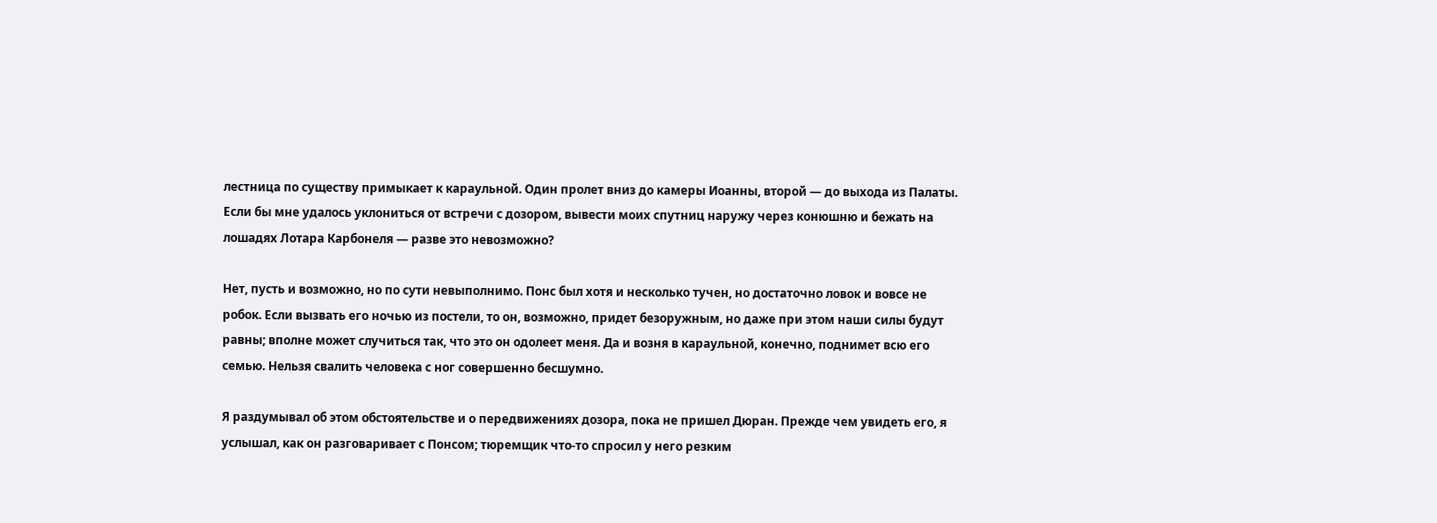лестница по существу примыкает к караульной. Один пролет вниз до камеры Иоанны, второй — до выхода из Палаты. Если бы мне удалось уклониться от встречи с дозором, вывести моих спутниц наружу через конюшню и бежать на лошадях Лотара Карбонеля — разве это невозможно?

Нет, пусть и возможно, но по сути невыполнимо. Понс был хотя и несколько тучен, но достаточно ловок и вовсе не робок. Если вызвать его ночью из постели, то он, возможно, придет безоружным, но даже при этом наши силы будут равны; вполне может случиться так, что это он одолеет меня. Да и возня в караульной, конечно, поднимет всю его семью. Нельзя свалить человека с ног совершенно бесшумно.

Я раздумывал об этом обстоятельстве и о передвижениях дозора, пока не пришел Дюран. Прежде чем увидеть его, я услышал, как он разговаривает с Понсом; тюремщик что-то спросил у него резким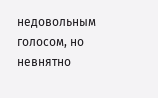недовольным голосом, но невнятно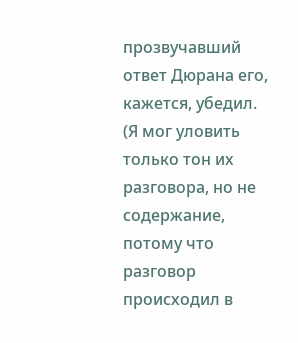прозвучавший ответ Дюрана его, кажется, убедил. (Я мог уловить только тон их разговора, но не содержание, потому что разговор происходил в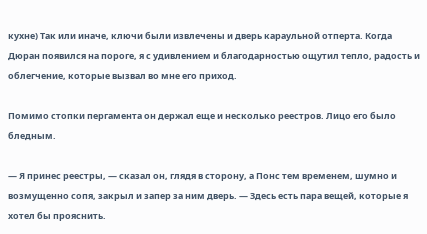кухне) Так или иначе, ключи были извлечены и дверь караульной отперта. Когда Дюран появился на пороге, я с удивлением и благодарностью ощутил тепло, радость и облегчение, которые вызвал во мне его приход.

Помимо стопки пергамента он держал еще и несколько реестров. Лицо его было бледным.

— Я принес реестры, — сказал он, глядя в сторону, а Понс тем временем, шумно и возмущенно сопя, закрыл и запер за ним дверь. — Здесь есть пара вещей, которые я хотел бы прояснить.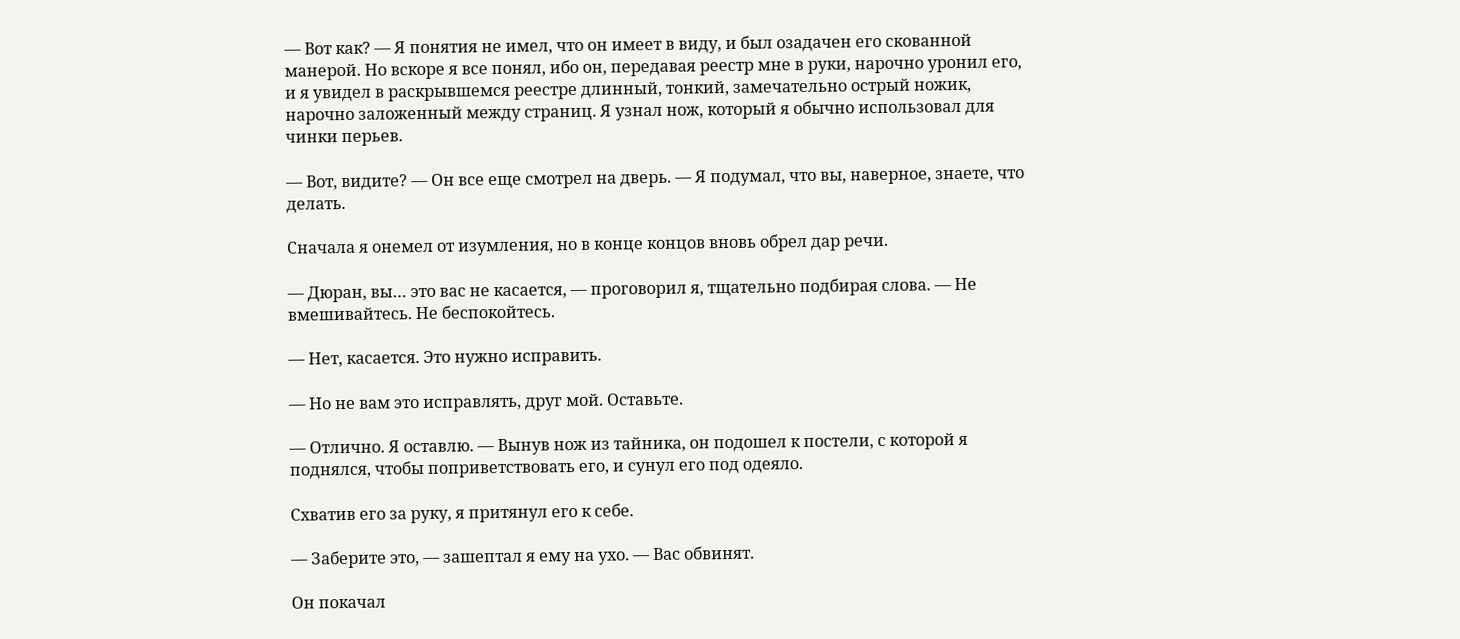— Вот как? — Я понятия не имел, что он имеет в виду, и был озадачен его скованной манерой. Но вскоре я все понял, ибо он, передавая реестр мне в руки, нарочно уронил его, и я увидел в раскрывшемся реестре длинный, тонкий, замечательно острый ножик, нарочно заложенный между страниц. Я узнал нож, который я обычно использовал для чинки перьев.

— Вот, видите? — Он все еще смотрел на дверь. — Я подумал, что вы, наверное, знаете, что делать.

Сначала я онемел от изумления, но в конце концов вновь обрел дар речи.

— Дюран, вы… это вас не касается, — проговорил я, тщательно подбирая слова. — Не вмешивайтесь. Не беспокойтесь.

— Нет, касается. Это нужно исправить.

— Но не вам это исправлять, друг мой. Оставьте.

— Отлично. Я оставлю. — Вынув нож из тайника, он подошел к постели, с которой я поднялся, чтобы поприветствовать его, и сунул его под одеяло.

Схватив его за руку, я притянул его к себе.

— Заберите это, — зашептал я ему на ухо. — Вас обвинят.

Он покачал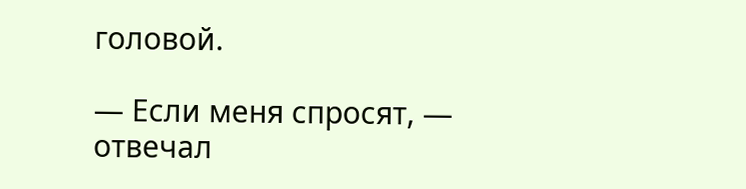головой.

— Если меня спросят, — отвечал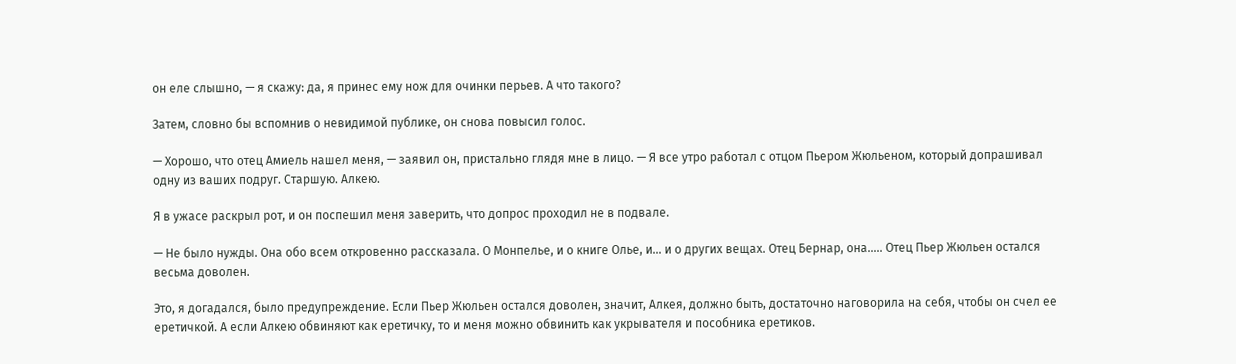он еле слышно, — я скажу: да, я принес ему нож для очинки перьев. А что такого?

Затем, словно бы вспомнив о невидимой публике, он снова повысил голос.

— Хорошо, что отец Амиель нашел меня, — заявил он, пристально глядя мне в лицо. — Я все утро работал с отцом Пьером Жюльеном, который допрашивал одну из ваших подруг. Старшую. Алкею.

Я в ужасе раскрыл рот, и он поспешил меня заверить, что допрос проходил не в подвале.

— Не было нужды. Она обо всем откровенно рассказала. О Монпелье, и о книге Олье, и… и о других вещах. Отец Бернар, она….. Отец Пьер Жюльен остался весьма доволен.

Это, я догадался, было предупреждение. Если Пьер Жюльен остался доволен, значит, Алкея, должно быть, достаточно наговорила на себя, чтобы он счел ее еретичкой. А если Алкею обвиняют как еретичку, то и меня можно обвинить как укрывателя и пособника еретиков.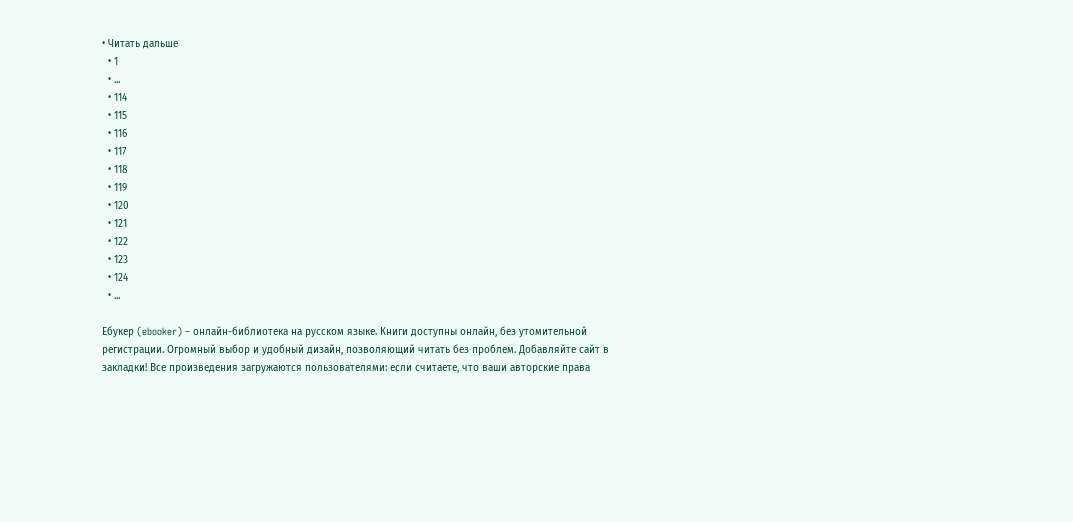• Читать дальше
  • 1
  • ...
  • 114
  • 115
  • 116
  • 117
  • 118
  • 119
  • 120
  • 121
  • 122
  • 123
  • 124
  • ...

Ебукер (ebooker) – онлайн-библиотека на русском языке. Книги доступны онлайн, без утомительной регистрации. Огромный выбор и удобный дизайн, позволяющий читать без проблем. Добавляйте сайт в закладки! Все произведения загружаются пользователями: если считаете, что ваши авторские права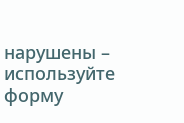нарушены – используйте форму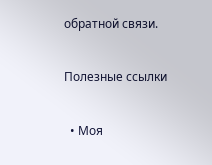обратной связи.

Полезные ссылки

  • Моя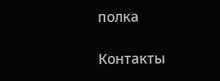полка

Контакты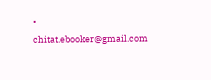• chitat.ebooker@gmail.com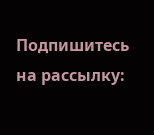Подпишитесь на рассылку: